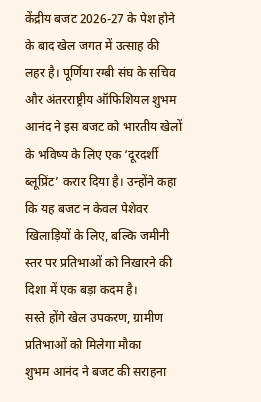केंद्रीय बजट 2026-27 के पेश होने के बाद खेल जगत में उत्साह की लहर है। पूर्णिया रग्बी संघ के सचिव और अंतरराष्ट्रीय ऑफिशियल शुभम आनंद ने इस बजट को भारतीय खेलों के भविष्य के लिए एक ‘दूरदर्शी ब्लूप्रिंट’ करार दिया है। उन्होंने कहा कि यह बजट न केवल पेशेवर खिलाड़ियों के लिए, बल्कि जमीनी स्तर पर प्रतिभाओं को निखारने की दिशा में एक बड़ा कदम है।
सस्ते होंगे खेल उपकरण, ग्रामीण प्रतिभाओं को मिलेगा मौका
शुभम आनंद ने बजट की सराहना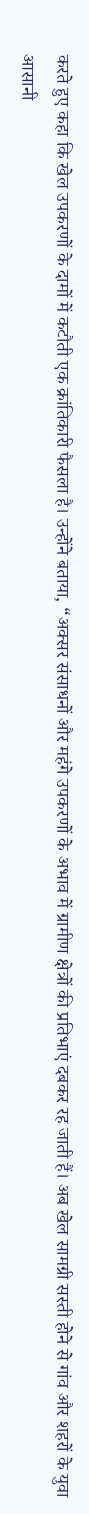करते हुए कहा कि खेल उपकरणों के दामों में कटौती एक क्रांतिकारी फैसला है। उन्होंने बताया, “अक्सर संसाधनों और महंगे उपकरणों के अभाव में ग्रामीण क्षेत्रों की प्रतिभाएं दबकर रह जाती हैं। अब खेल सामग्री सस्ती होने से गांव और शहरों के युवा आसानी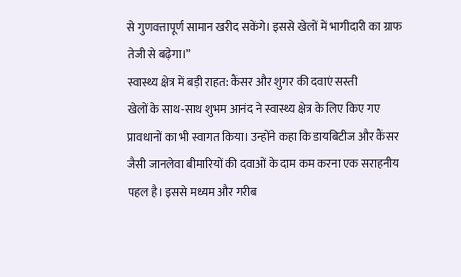से गुणवत्तापूर्ण सामान खरीद सकेंगे। इससे खेलों में भागीदारी का ग्राफ तेजी से बढ़ेगा।”
स्वास्थ्य क्षेत्र में बड़ी राहत: कैंसर और शुगर की दवाएं सस्ती
खेलों के साथ-साथ शुभम आनंद ने स्वास्थ्य क्षेत्र के लिए किए गए प्रावधानों का भी स्वागत किया। उन्होंने कहा कि डायबिटीज और कैंसर जैसी जानलेवा बीमारियों की दवाओं के दाम कम करना एक सराहनीय पहल है। इससे मध्यम और गरीब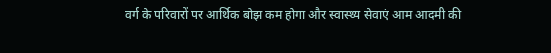वर्ग के परिवारों पर आर्थिक बोझ कम होगा और स्वास्थ्य सेवाएं आम आदमी की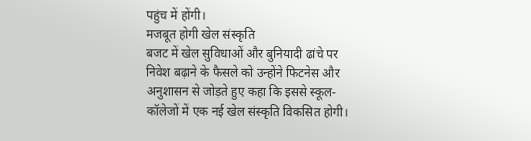पहुंच में होंगी।
मजबूत होगी खेल संस्कृति
बजट में खेल सुविधाओं और बुनियादी ढांचे पर निवेश बढ़ाने के फैसले को उन्होंने फिटनेस और अनुशासन से जोड़ते हुए कहा कि इससे स्कूल-कॉलेजों में एक नई खेल संस्कृति विकसित होगी।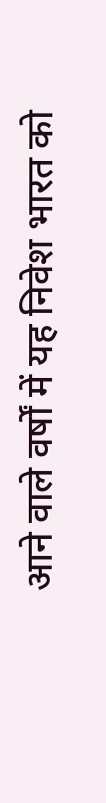आने वाले वर्षों में यह निवेश भारत को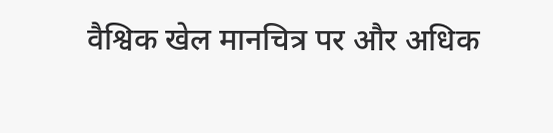वैश्विक खेल मानचित्र पर और अधिक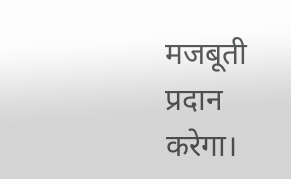मजबूती प्रदान करेगा।